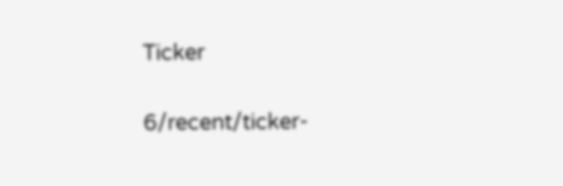Ticker

6/recent/ticker-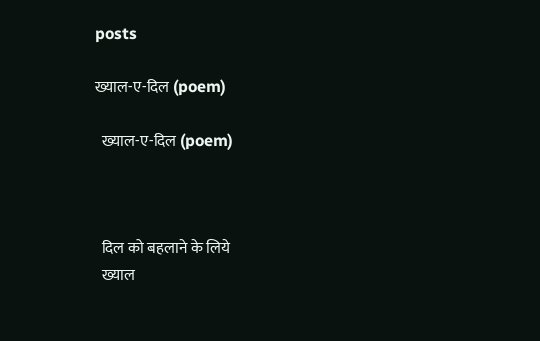posts

ख्याल-ए-दिल (poem)

  ख्याल-ए-दिल (poem)



  दिल को बहलाने के लिये
  ख्याल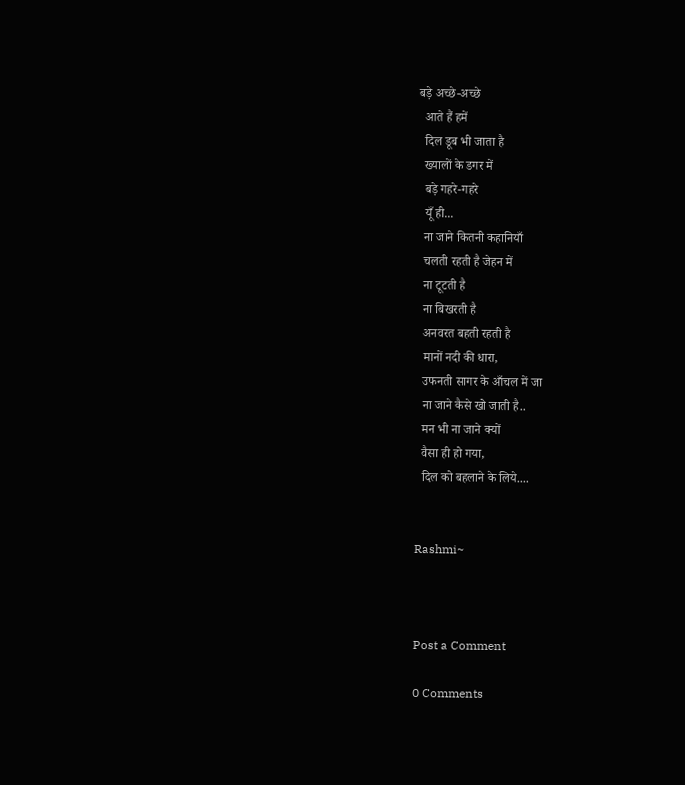बड़े अच्छे-अच्छे
  आते हैं हमें
  दिल डूब भी जाता है
  ख्यालों के डगर में
  बड़े गहरे-गहरे
  यूँ ही...
  ना जाने कितनी कहानियाँ
  चलती रहती है जेहन में
  ना टूटती है
  ना बिखरती है
  अनवरत बहती रहती है
  मानों नदी की धारा,
  उफनती सागर के आँचल में जा
  ना जाने कैसे खो जाती है..
  मन भी ना जाने क्यों
  वैसा ही हो गया,
  दिल को बहलाने के लिये....


Rashmi~



Post a Comment

0 Comments